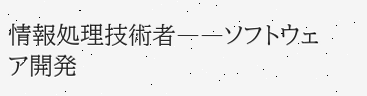情報処理技術者――ソフトウェア開発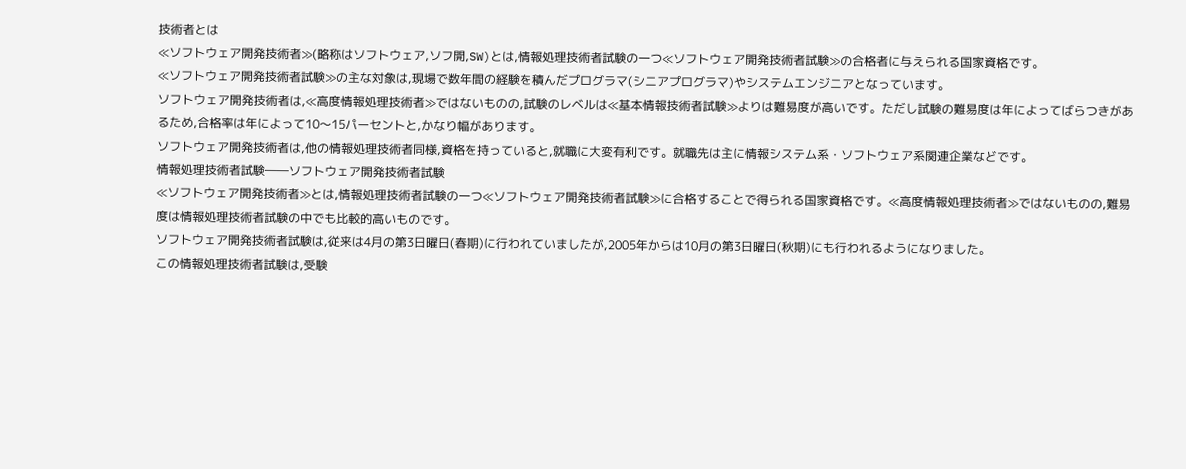技術者とは
≪ソフトウェア開発技術者≫(略称はソフトウェア,ソフ開,SW)とは,情報処理技術者試験の一つ≪ソフトウェア開発技術者試験≫の合格者に与えられる国家資格です。
≪ソフトウェア開発技術者試験≫の主な対象は,現場で数年間の経験を積んだプログラマ(シニアプログラマ)やシステムエンジニアとなっています。
ソフトウェア開発技術者は,≪高度情報処理技術者≫ではないものの,試験のレベルは≪基本情報技術者試験≫よりは難易度が高いです。ただし試験の難易度は年によってばらつきがあるため,合格率は年によって10〜15パーセントと,かなり幅があります。
ソフトウェア開発技術者は,他の情報処理技術者同様,資格を持っていると,就職に大変有利です。就職先は主に情報システム系・ソフトウェア系関連企業などです。
情報処理技術者試験――ソフトウェア開発技術者試験
≪ソフトウェア開発技術者≫とは,情報処理技術者試験の一つ≪ソフトウェア開発技術者試験≫に合格することで得られる国家資格です。≪高度情報処理技術者≫ではないものの,難易度は情報処理技術者試験の中でも比較的高いものです。
ソフトウェア開発技術者試験は,従来は4月の第3日曜日(春期)に行われていましたが,2005年からは10月の第3日曜日(秋期)にも行われるようになりました。
この情報処理技術者試験は,受験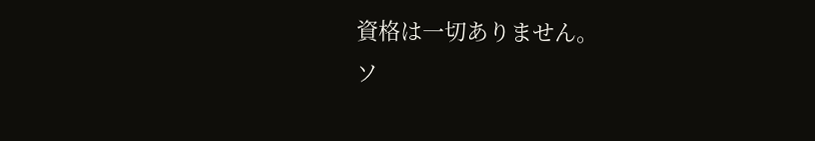資格は一切ありません。
ソ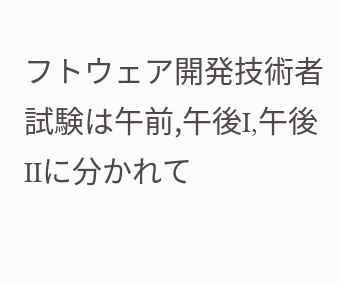フトウェア開発技術者試験は午前,午後I,午後IIに分かれて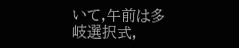いて,午前は多岐選択式,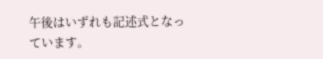午後はいずれも記述式となっています。